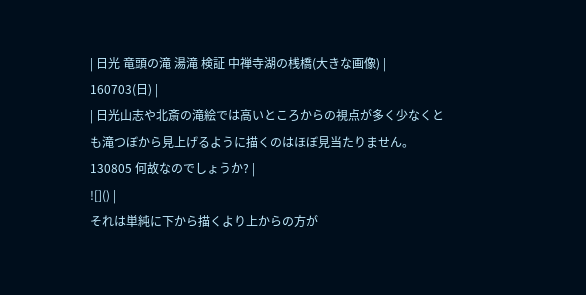| 日光 竜頭の滝 湯滝 検証 中禅寺湖の桟橋(大きな画像) |
160703(日) |
| 日光山志や北斎の滝絵では高いところからの視点が多く少なくとも滝つぼから見上げるように描くのはほぼ見当たりません。 130805 何故なのでしょうか? |
![]() |
それは単純に下から描くより上からの方が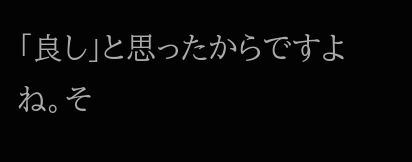「良し」と思ったからですよね。そ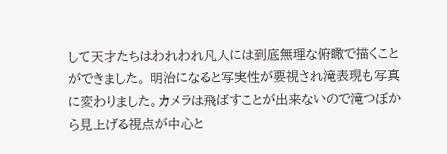して天才たちはわれわれ凡人には到底無理な俯瞰で描くことができました。 明治になると写実性が要視され滝表現も写真に変わりました。カメラは飛ばすことが出来ないので滝つぼから見上げる視点が中心と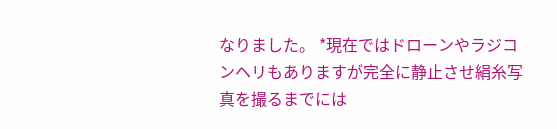なりました。 *現在ではドローンやラジコンヘリもありますが完全に静止させ絹糸写真を撮るまでには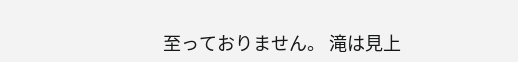至っておりません。 滝は見上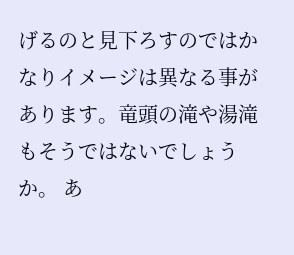げるのと見下ろすのではかなりイメージは異なる事があります。竜頭の滝や湯滝もそうではないでしょうか。 あ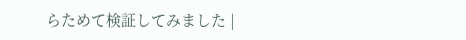らためて検証してみました |